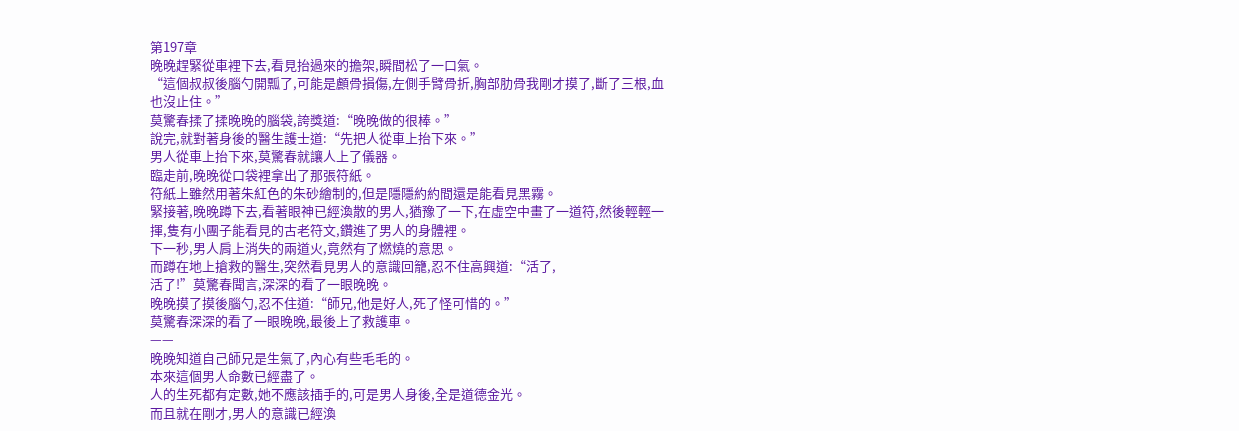第197章
晚晚趕緊從車裡下去,看見抬過來的擔架,瞬間松了一口氣。
“這個叔叔後腦勺開瓢了,可能是顱骨損傷,左側手臂骨折,胸部肋骨我剛才摸了,斷了三根,血也沒止住。”
莫驚春揉了揉晚晚的腦袋,誇獎道:“晚晚做的很棒。”
說完,就對著身後的醫生護士道:“先把人從車上抬下來。”
男人從車上抬下來,莫驚春就讓人上了儀器。
臨走前,晚晚從口袋裡拿出了那張符紙。
符紙上雖然用著朱紅色的朱砂繪制的,但是隱隱約約間還是能看見黑霧。
緊接著,晚晚蹲下去,看著眼神已經渙散的男人,猶豫了一下,在虛空中畫了一道符,然後輕輕一揮,隻有小團子能看見的古老符文,鑽進了男人的身體裡。
下一秒,男人肩上消失的兩道火,竟然有了燃燒的意思。
而蹲在地上搶救的醫生,突然看見男人的意識回籠,忍不住高興道:“活了,
活了!”莫驚春聞言,深深的看了一眼晚晚。
晚晚摸了摸後腦勺,忍不住道:“師兄,他是好人,死了怪可惜的。”
莫驚春深深的看了一眼晚晚,最後上了救護車。
——
晚晚知道自己師兄是生氣了,內心有些毛毛的。
本來這個男人命數已經盡了。
人的生死都有定數,她不應該插手的,可是男人身後,全是道德金光。
而且就在剛才,男人的意識已經渙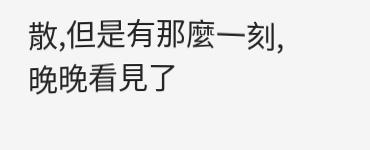散,但是有那麼一刻,晚晚看見了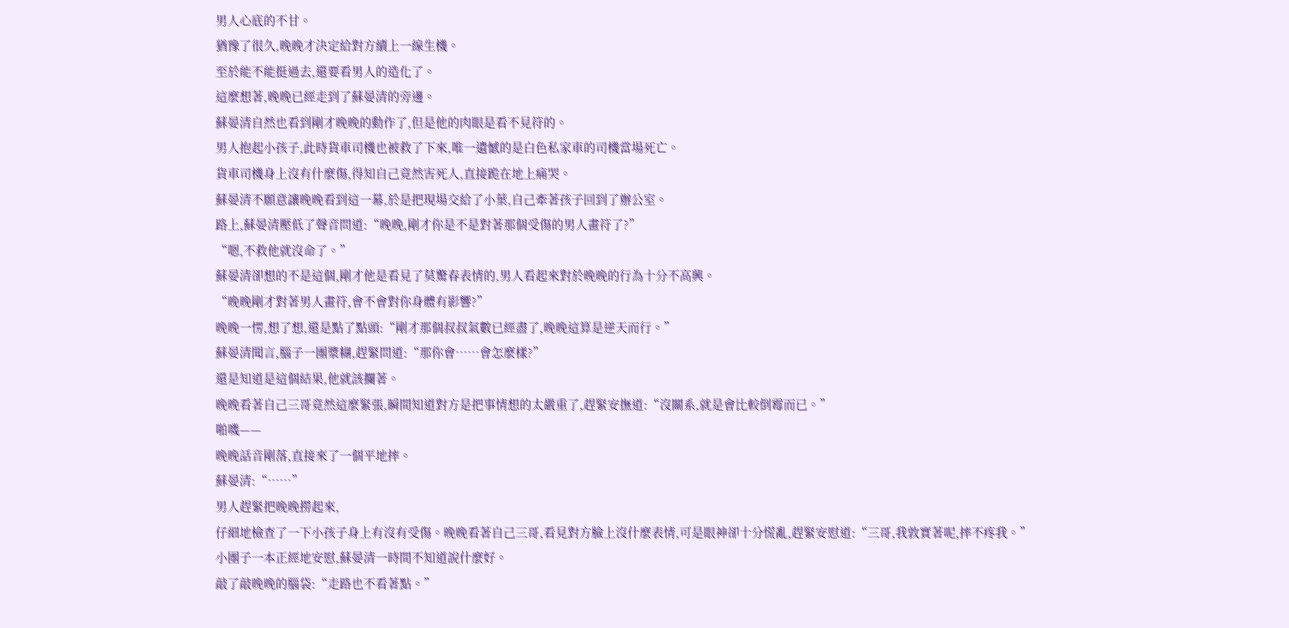男人心底的不甘。
猶豫了很久,晚晚才決定給對方續上一線生機。
至於能不能挺過去,還要看男人的造化了。
這麼想著,晚晚已經走到了蘇晏清的旁邊。
蘇晏清自然也看到剛才晚晚的動作了,但是他的肉眼是看不見符的。
男人抱起小孩子,此時貨車司機也被救了下來,唯一遺憾的是白色私家車的司機當場死亡。
貨車司機身上沒有什麼傷,得知自己竟然害死人,直接跪在地上痛哭。
蘇晏清不願意讓晚晚看到這一幕,於是把現場交給了小葉,自己牽著孩子回到了辦公室。
路上,蘇晏清壓低了聲音問道:“晚晚,剛才你是不是對著那個受傷的男人畫符了?”
“嗯,不救他就沒命了。”
蘇晏清卻想的不是這個,剛才他是看見了莫驚春表情的,男人看起來對於晚晚的行為十分不高興。
“晚晚剛才對著男人畫符,會不會對你身體有影響?”
晚晚一愣,想了想,還是點了點頭:“剛才那個叔叔氣數已經盡了,晚晚這算是逆天而行。”
蘇晏清聞言,腦子一團漿糊,趕緊問道:“那你會……會怎麼樣?”
還是知道是這個結果,他就該攔著。
晚晚看著自己三哥竟然這麼緊張,瞬間知道對方是把事情想的太嚴重了,趕緊安撫道:“沒關系,就是會比較倒霉而已。”
啪嘰——
晚晚話音剛落,直接來了一個平地摔。
蘇晏清:“……”
男人趕緊把晚晚撈起來,
仔細地檢查了一下小孩子身上有沒有受傷。晚晚看著自己三哥,看見對方臉上沒什麼表情,可是眼神卻十分慌亂,趕緊安慰道:“三哥,我敦實著呢,摔不疼我。”
小團子一本正經地安慰,蘇晏清一時間不知道說什麼好。
敲了敲晚晚的腦袋:“走路也不看著點。”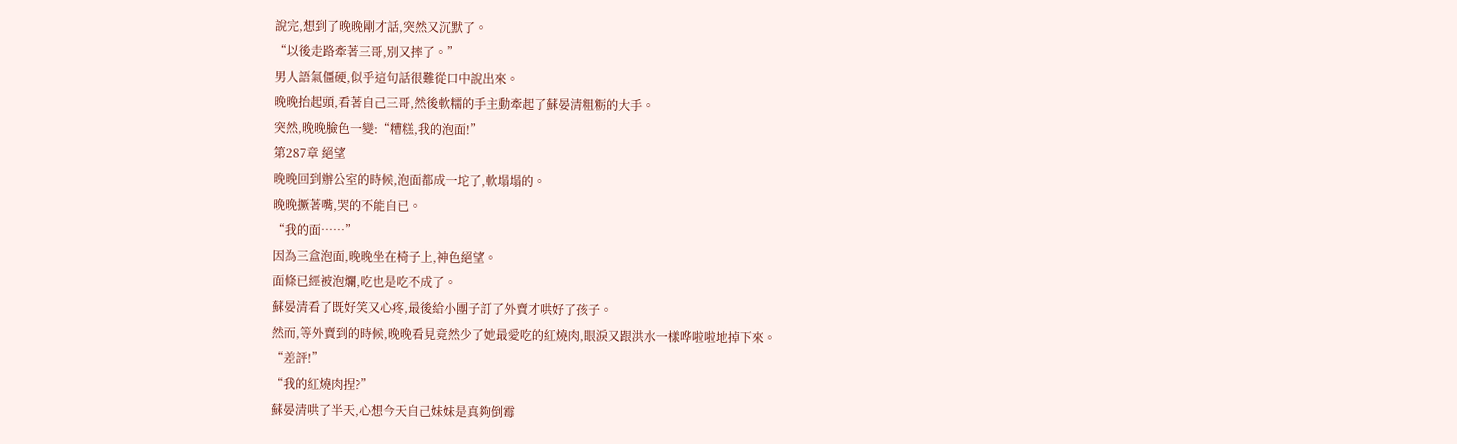說完,想到了晚晚剛才話,突然又沉默了。
“以後走路牽著三哥,別又摔了。”
男人語氣僵硬,似乎這句話很難從口中說出來。
晚晚抬起頭,看著自己三哥,然後軟糯的手主動牽起了蘇晏清粗粝的大手。
突然,晚晚臉色一變:“糟糕,我的泡面!”
第287章 絕望
晚晚回到辦公室的時候,泡面都成一坨了,軟塌塌的。
晚晚撅著嘴,哭的不能自已。
“我的面……”
因為三盒泡面,晚晚坐在椅子上,神色絕望。
面條已經被泡爛,吃也是吃不成了。
蘇晏清看了既好笑又心疼,最後給小團子訂了外賣才哄好了孩子。
然而,等外賣到的時候,晚晚看見竟然少了她最愛吃的紅燒肉,眼淚又跟洪水一樣哗啦啦地掉下來。
“差評!”
“我的紅燒肉捏?”
蘇晏清哄了半天,心想今天自己妹妹是真夠倒霉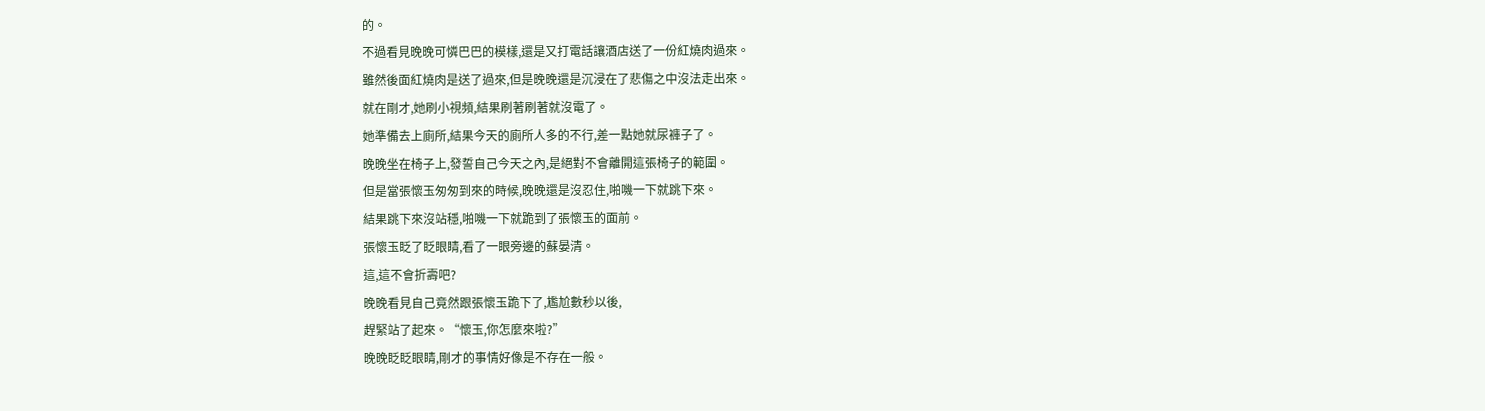的。
不過看見晚晚可憐巴巴的模樣,還是又打電話讓酒店送了一份紅燒肉過來。
雖然後面紅燒肉是送了過來,但是晚晚還是沉浸在了悲傷之中沒法走出來。
就在剛才,她刷小視頻,結果刷著刷著就沒電了。
她準備去上廁所,結果今天的廁所人多的不行,差一點她就尿褲子了。
晚晚坐在椅子上,發誓自己今天之內,是絕對不會離開這張椅子的範圍。
但是當張懷玉匆匆到來的時候,晚晚還是沒忍住,啪嘰一下就跳下來。
結果跳下來沒站穩,啪嘰一下就跪到了張懷玉的面前。
張懷玉眨了眨眼睛,看了一眼旁邊的蘇晏清。
這,這不會折壽吧?
晚晚看見自己竟然跟張懷玉跪下了,尷尬數秒以後,
趕緊站了起來。“懷玉,你怎麼來啦?”
晚晚眨眨眼睛,剛才的事情好像是不存在一般。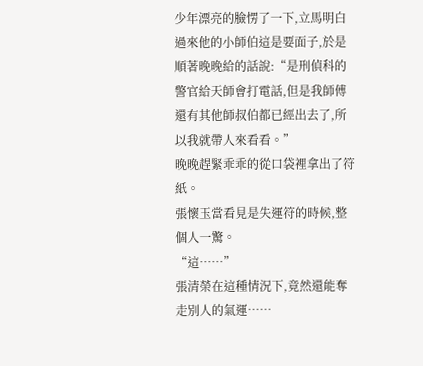少年漂亮的臉愣了一下,立馬明白過來他的小師伯這是要面子,於是順著晚晚給的話說:“是刑偵科的警官給天師會打電話,但是我師傅還有其他師叔伯都已經出去了,所以我就帶人來看看。”
晚晚趕緊乖乖的從口袋裡拿出了符紙。
張懷玉當看見是失運符的時候,整個人一驚。
“這……”
張清榮在這種情況下,竟然還能奪走別人的氣運……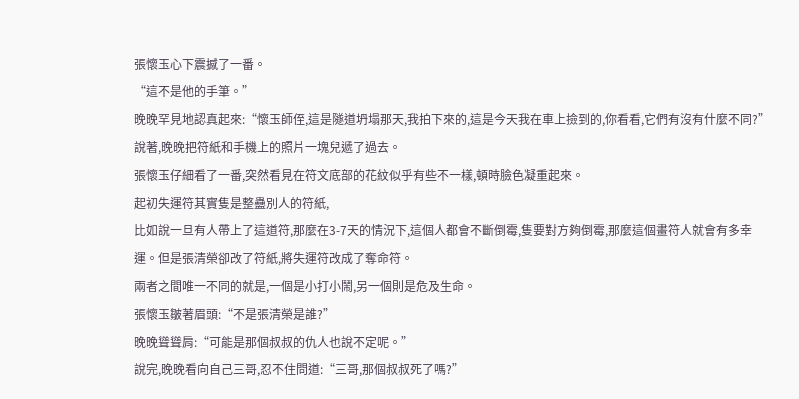張懷玉心下震撼了一番。
“這不是他的手筆。”
晚晚罕見地認真起來:“懷玉師侄,這是隧道坍塌那天,我拍下來的,這是今天我在車上撿到的,你看看,它們有沒有什麼不同?”
說著,晚晚把符紙和手機上的照片一塊兒遞了過去。
張懷玉仔細看了一番,突然看見在符文底部的花紋似乎有些不一樣,頓時臉色凝重起來。
起初失運符其實隻是整蠱別人的符紙,
比如說一旦有人帶上了這道符,那麼在3-7天的情況下,這個人都會不斷倒霉,隻要對方夠倒霉,那麼這個畫符人就會有多幸運。但是張清榮卻改了符紙,將失運符改成了奪命符。
兩者之間唯一不同的就是,一個是小打小鬧,另一個則是危及生命。
張懷玉皺著眉頭:“不是張清榮是誰?”
晚晚聳聳肩:“可能是那個叔叔的仇人也說不定呢。”
說完,晚晚看向自己三哥,忍不住問道:“三哥,那個叔叔死了嗎?”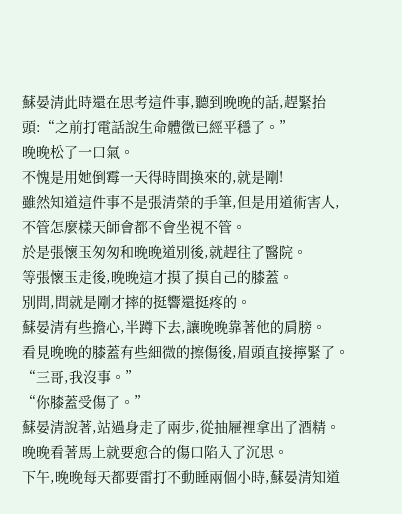蘇晏清此時還在思考這件事,聽到晚晚的話,趕緊抬頭:“之前打電話說生命體徵已經平穩了。”
晚晚松了一口氣。
不愧是用她倒霉一天得時間換來的,就是剛!
雖然知道這件事不是張清榮的手筆,但是用道術害人,不管怎麼樣天師會都不會坐視不管。
於是張懷玉匆匆和晚晚道別後,就趕往了醫院。
等張懷玉走後,晚晚這才摸了摸自己的膝蓋。
別問,問就是剛才摔的挺響還挺疼的。
蘇晏清有些擔心,半蹲下去,讓晚晚靠著他的肩膀。
看見晚晚的膝蓋有些細微的擦傷後,眉頭直接擰緊了。
“三哥,我沒事。”
“你膝蓋受傷了。”
蘇晏清說著,站過身走了兩步,從抽屜裡拿出了酒精。
晚晚看著馬上就要愈合的傷口陷入了沉思。
下午,晚晚每天都要雷打不動睡兩個小時,蘇晏清知道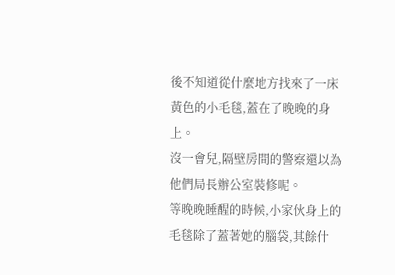後不知道從什麼地方找來了一床黃色的小毛毯,蓋在了晚晚的身上。
沒一會兒,隔壁房間的警察還以為他們局長辦公室裝修呢。
等晚晚睡醒的時候,小家伙身上的毛毯除了蓋著她的腦袋,其餘什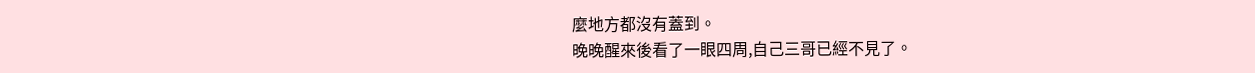麼地方都沒有蓋到。
晚晚醒來後看了一眼四周,自己三哥已經不見了。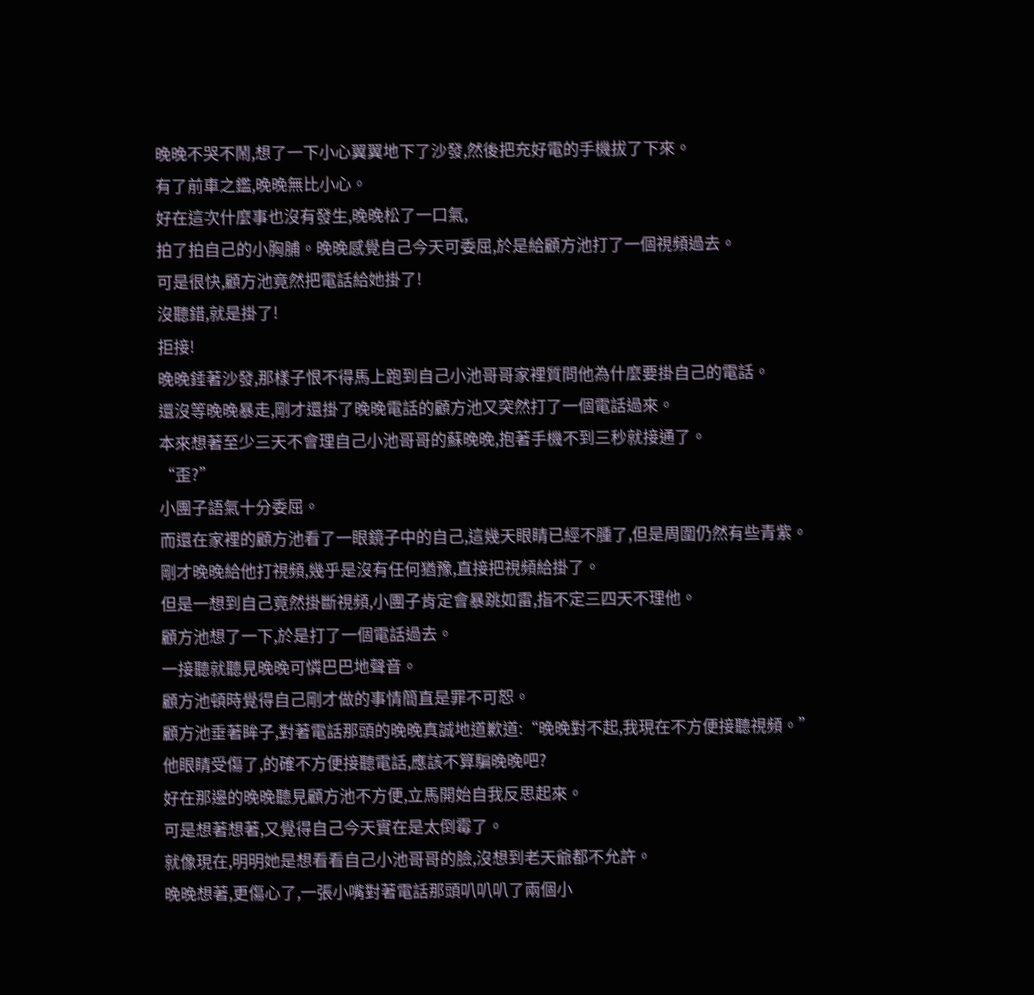晚晚不哭不鬧,想了一下小心翼翼地下了沙發,然後把充好電的手機拔了下來。
有了前車之鑑,晚晚無比小心。
好在這次什麼事也沒有發生,晚晚松了一口氣,
拍了拍自己的小胸脯。晚晚感覺自己今天可委屈,於是給顧方池打了一個視頻過去。
可是很快,顧方池竟然把電話給她掛了!
沒聽錯,就是掛了!
拒接!
晚晚錘著沙發,那樣子恨不得馬上跑到自己小池哥哥家裡質問他為什麼要掛自己的電話。
還沒等晚晚暴走,剛才還掛了晚晚電話的顧方池又突然打了一個電話過來。
本來想著至少三天不會理自己小池哥哥的蘇晚晚,抱著手機不到三秒就接通了。
“歪?”
小團子語氣十分委屈。
而還在家裡的顧方池看了一眼鏡子中的自己,這幾天眼睛已經不腫了,但是周圍仍然有些青紫。
剛才晚晚給他打視頻,幾乎是沒有任何猶豫,直接把視頻給掛了。
但是一想到自己竟然掛斷視頻,小團子肯定會暴跳如雷,指不定三四天不理他。
顧方池想了一下,於是打了一個電話過去。
一接聽就聽見晚晚可憐巴巴地聲音。
顧方池頓時覺得自己剛才做的事情簡直是罪不可恕。
顧方池垂著眸子,對著電話那頭的晚晚真誠地道歉道:“晚晚對不起,我現在不方便接聽視頻。”
他眼睛受傷了,的確不方便接聽電話,應該不算騙晚晚吧?
好在那邊的晚晚聽見顧方池不方便,立馬開始自我反思起來。
可是想著想著,又覺得自己今天實在是太倒霉了。
就像現在,明明她是想看看自己小池哥哥的臉,沒想到老天爺都不允許。
晚晚想著,更傷心了,一張小嘴對著電話那頭叭叭叭了兩個小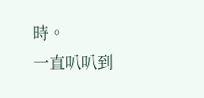時。
一直叭叭到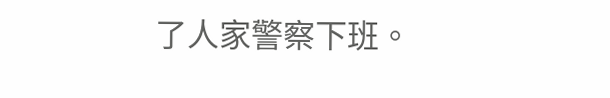了人家警察下班。